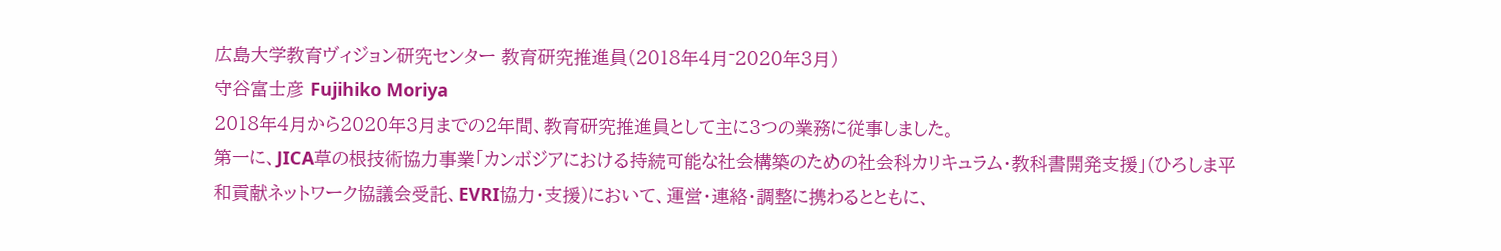広島大学教育ヴィジョン研究センター 教育研究推進員(2018年4月⁻2020年3月)
守谷富士彦 Fujihiko Moriya
2018年4月から2020年3月までの2年間、教育研究推進員として主に3つの業務に従事しました。
第一に、JICA草の根技術協力事業「カンボジアにおける持続可能な社会構築のための社会科カリキュラム・教科書開発支援」(ひろしま平和貢献ネットワーク協議会受託、EVRI協力・支援)において、運営・連絡・調整に携わるとともに、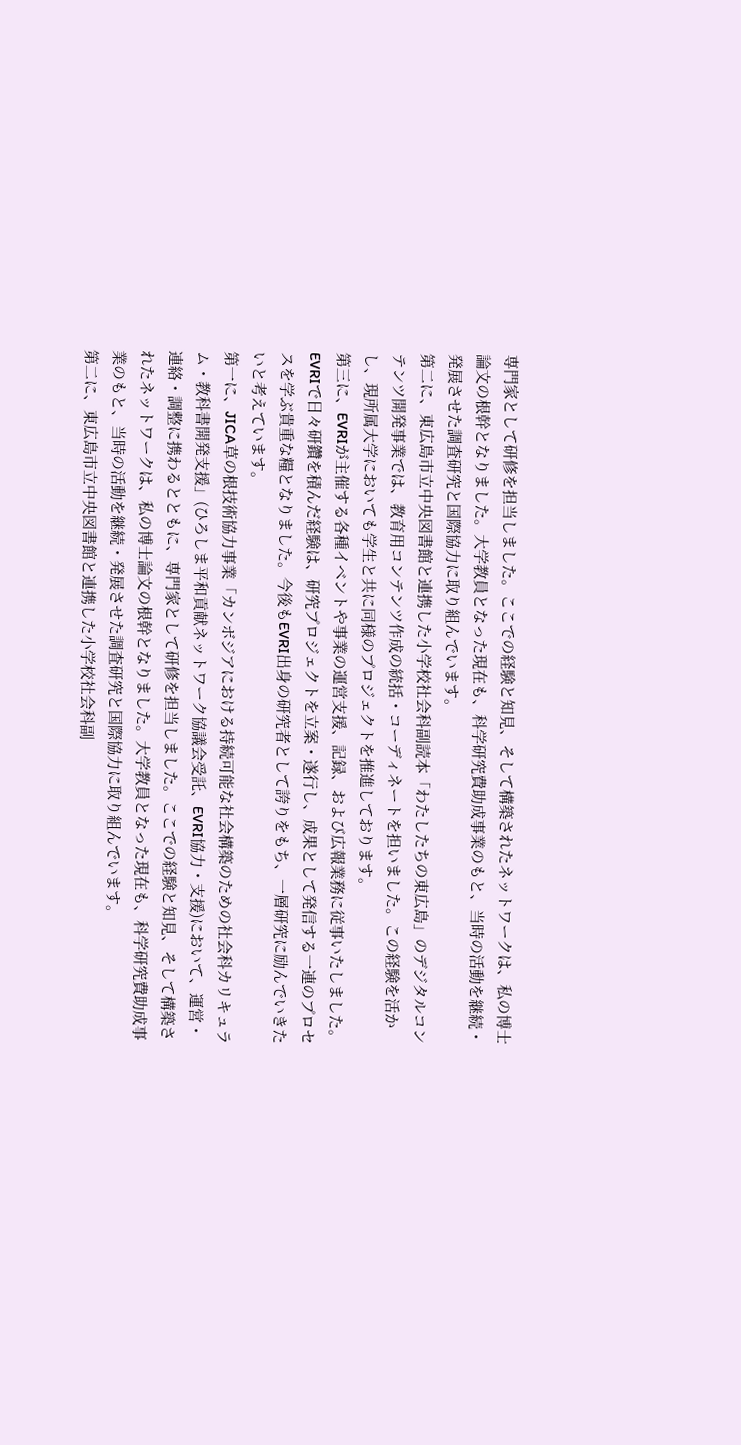専門家として研修を担当しました。ここでの経験と知見、そして構築されたネットワークは、私の博士論文の根幹となりました。大学教員となった現在も、科学研究費助成事業のもと、当時の活動を継続・発展させた調査研究と国際協力に取り組んでいます。
第二に、東広島市立中央図書館と連携した小学校社会科副読本「わたしたちの東広島」のデジタルコンテンツ開発事業では、教育用コンテンツ作成の統括・コーディネートを担いました。この経験を活かし、現所属大学においても学生と共に同様のプロジェクトを推進しております。
第三に、EVRIが主催する各種イベントや事業の運営支援、記録、および広報業務に従事いたしました。EVRIで日々研鑽を積んだ経験は、研究プロジェクトを立案・遂行し、成果として発信する一連のプロセスを学ぶ貴重な糧となりました。今後もEVRI出身の研究者として誇りをもち、一層研究に励んでいきたいと考えています。
第一に、JICA草の根技術協力事業「カンボジアにおける持続可能な社会構築のための社会科カリキュラム・教科書開発支援」(ひろしま平和貢献ネットワーク協議会受託、EVRI協力・支援)において、運営・連絡・調整に携わるとともに、専門家として研修を担当しました。ここでの経験と知見、そして構築されたネットワークは、私の博士論文の根幹となりました。大学教員となった現在も、科学研究費助成事業のもと、当時の活動を継続・発展させた調査研究と国際協力に取り組んでいます。
第二に、東広島市立中央図書館と連携した小学校社会科副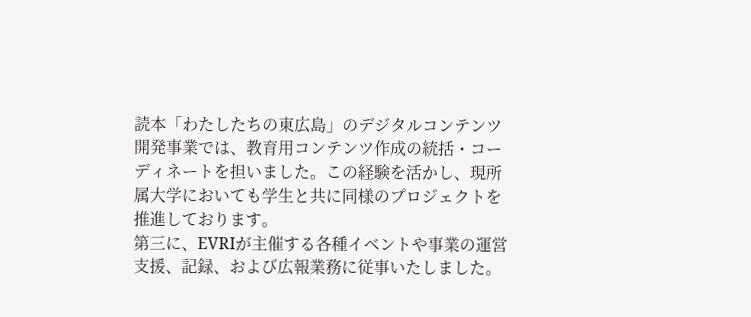読本「わたしたちの東広島」のデジタルコンテンツ開発事業では、教育用コンテンツ作成の統括・コーディネートを担いました。この経験を活かし、現所属大学においても学生と共に同様のプロジェクトを推進しております。
第三に、EVRIが主催する各種イベントや事業の運営支援、記録、および広報業務に従事いたしました。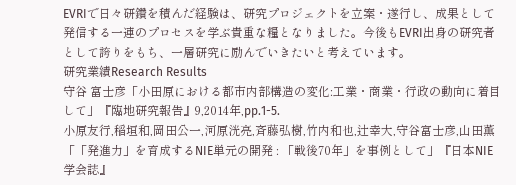EVRIで日々研鑽を積んだ経験は、研究プロジェクトを立案・遂行し、成果として発信する一連のプロセスを学ぶ貴重な糧となりました。今後もEVRI出身の研究者として誇りをもち、一層研究に励んでいきたいと考えています。
研究業績Research Results
守谷 富士彦「小田原における都市内部構造の変化:工業・商業・行政の動向に着目して」『臨地研究報告』9,2014年,pp.1-5.
小原友行,稲垣和,岡田公一,河原洸亮,斉藤弘樹,竹内和也,辻幸大,守谷富士彦,山田薫「「発進力」を育成するNIE単元の開発 : 「戦後70年」を事例として」『日本NIE学会誌』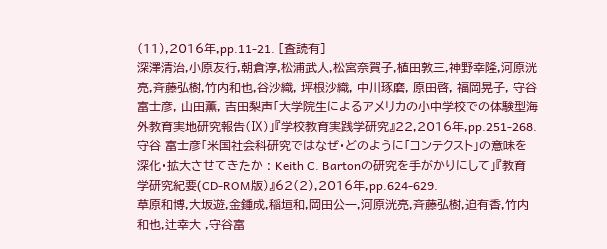(11),2016年,pp.11-21. [査読有]
深澤清治,小原友行,朝倉淳,松浦武人,松宮奈賀子,植田敦三,神野幸隆,河原洸亮,斉藤弘樹,竹内和也,谷沙織, 坪根沙織, 中川琢磨, 原田啓, 福岡晃子, 守谷富士彦, 山田薫, 吉田梨声「大学院生によるアメリカの小中学校での体験型海外教育実地研究報告(Ⅸ)」『学校教育実践学研究』22,2016年,pp.251-268.
守谷 富士彦「米国社会科研究ではなぜ・どのように「コンテクスト」の意味を深化・拡大させてきたか : Keith C. Bartonの研究を手がかりにして」『教育学研究紀要(CD-ROM版)』62(2),2016年,pp.624-629.
草原和博,大坂遊,金鍾成,稲垣和,岡田公一,河原洸亮,斉藤弘樹,迫有香,竹内和也,辻幸大 ,守谷富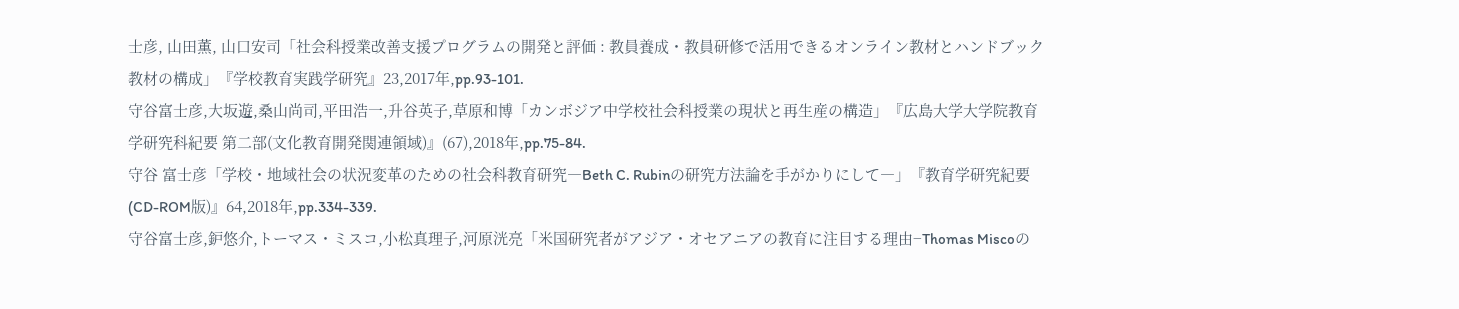士彦, 山田薫, 山口安司「社会科授業改善支援プログラムの開発と評価 : 教員養成・教員研修で活用できるオンライン教材とハンドブック教材の構成」『学校教育実践学研究』23,2017年,pp.93-101.
守谷富士彦,大坂遊,桑山尚司,平田浩一,升谷英子,草原和博「カンボジア中学校社会科授業の現状と再生産の構造」『広島大学大学院教育学研究科紀要 第二部(文化教育開発関連領域)』(67),2018年,pp.75-84.
守谷 富士彦「学校・地域社会の状況変革のための社会科教育研究―Beth C. Rubinの研究方法論を手がかりにして―」『教育学研究紀要(CD-ROM版)』64,2018年,pp.334-339.
守谷富士彦,鈩悠介,トーマス・ミスコ,小松真理子,河原洸亮「米国研究者がアジア・オセアニアの教育に注目する理由−Thomas Miscoの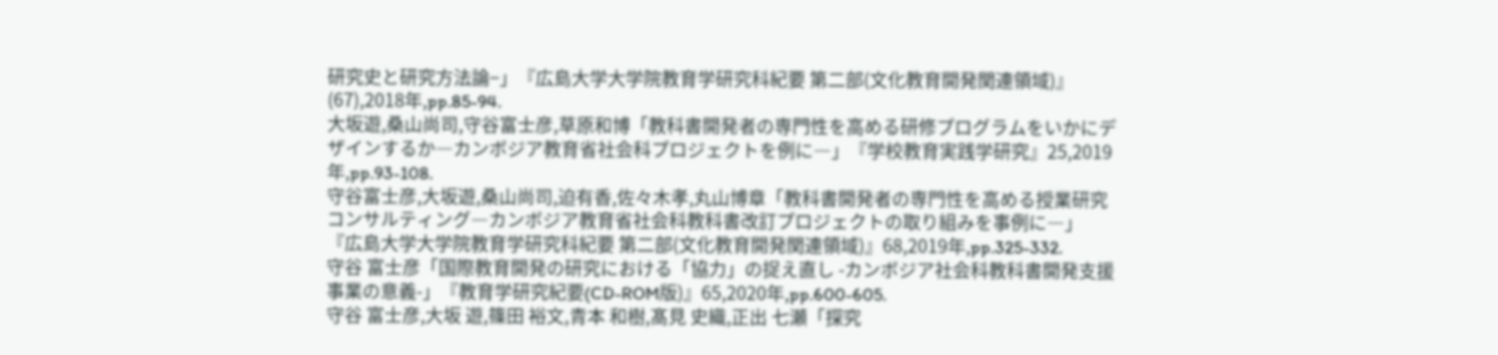研究史と研究方法論−」『広島大学大学院教育学研究科紀要 第二部(文化教育開発関連領域)』(67),2018年,pp.85-94.
大坂遊,桑山尚司,守谷富士彦,草原和博「教科書開発者の専門性を高める研修プログラムをいかにデザインするか―カンボジア教育省社会科プロジェクトを例に―」『学校教育実践学研究』25,2019年,pp.93-108.
守谷富士彦,大坂遊,桑山尚司,迫有香,佐々木孝,丸山博章「教科書開発者の専門性を高める授業研究コンサルティング―カンボジア教育省社会科教科書改訂プロジェクトの取り組みを事例に―」『広島大学大学院教育学研究科紀要 第二部(文化教育開発関連領域)』68,2019年,pp.325-332.
守谷 富士彦「国際教育開発の研究における「協力」の捉え直し -カンボジア社会科教科書開発支援事業の意義-」『教育学研究紀要(CD-ROM版)』65,2020年,pp.600-605.
守谷 富士彦,大坂 遊,篠田 裕文,青本 和樹,髙見 史織,正出 七瀬「探究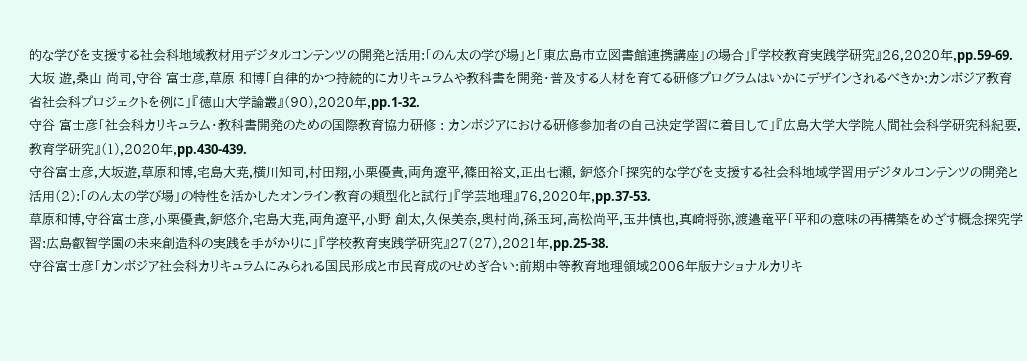的な学びを支援する社会科地域教材用デジタルコンテンツの開発と活用:「のん太の学び場」と「東広島市立図書館連携講座」の場合」『学校教育実践学研究』26,2020年,pp.59-69.
大坂 遊,桑山 尚司,守谷 富士彦,草原 和博「自律的かつ持続的にカリキュラムや教科書を開発・普及する人材を育てる研修プログラムはいかにデザインされるべきか:カンボジア教育省社会科プロジェクトを例に」『徳山大学論叢』(90),2020年,pp.1-32.
守谷 富士彦「社会科カリキュラム・教科書開発のための国際教育協力研修 : カンボジアにおける研修参加者の自己決定学習に着目して」『広島大学大学院人間社会科学研究科紀要. 教育学研究』(1),2020年,pp.430-439.
守谷富士彦,大坂遊,草原和博,宅島大尭,横川知司,村田翔,小栗優貴,両角遼平,篠田裕文,正出七瀬, 鈩悠介「探究的な学びを支援する社会科地域学習用デジタルコンテンツの開発と活用(2):「のん太の学び場」の特性を活かしたオンライン教育の類型化と試行」『学芸地理』76,2020年,pp.37-53.
草原和博,守谷富士彦,小栗優貴,鈩悠介,宅島大尭,両角遼平,小野 創太,久保美奈,奥村尚,孫玉珂,高松尚平,玉井慎也,真崎将弥,渡邉竜平「平和の意味の再構築をめざす概念探究学習:広島叡智学園の未来創造科の実践を手がかりに」『学校教育実践学研究』27(27),2021年,pp.25-38.
守谷富士彦「カンボジア社会科カリキュラムにみられる国民形成と市民育成のせめぎ合い:前期中等教育地理領域2006年版ナショナルカリキ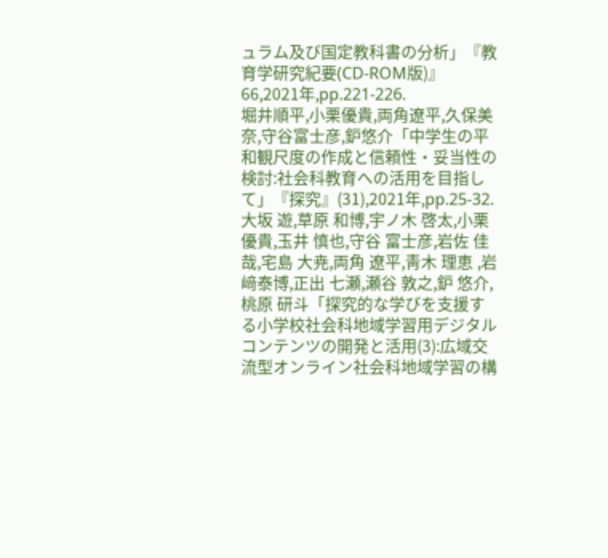ュラム及び国定教科書の分析」『教育学研究紀要(CD-ROM版)』66,2021年,pp.221-226.
堀井順平,小栗優貴,両角遼平,久保美奈,守谷富士彦,鈩悠介「中学生の平和観尺度の作成と信頼性・妥当性の検討:社会科教育への活用を目指して」『探究』(31),2021年,pp.25-32.
大坂 遊,草原 和博,宇ノ木 啓太,小栗 優貴,玉井 慎也,守谷 富士彦,岩佐 佳哉,宅島 大尭,両角 遼平,靑木 理恵 ,岩﨑泰博,正出 七瀬,瀬谷 敦之,鈩 悠介,桃原 研斗「探究的な学びを支援する小学校社会科地域学習用デジタルコンテンツの開発と活用(3):広域交流型オンライン社会科地域学習の構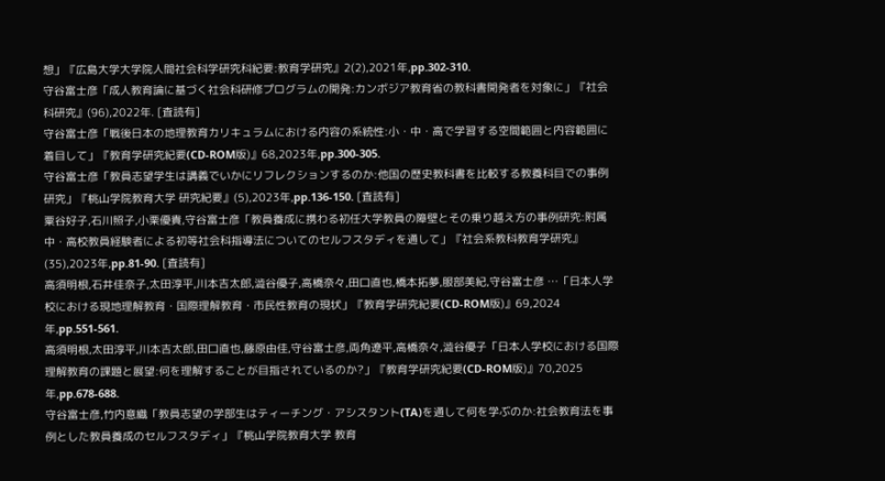想」『広島大学大学院人間社会科学研究科紀要:教育学研究』2(2),2021年,pp.302-310.
守谷富士彦「成人教育論に基づく社会科研修プログラムの開発:カンボジア教育省の教科書開発者を対象に」『社会科研究』(96),2022年. [査読有]
守谷富士彦「戦後日本の地理教育カリキュラムにおける内容の系統性:小・中・高で学習する空間範囲と内容範囲に着目して」『教育学研究紀要(CD-ROM版)』68,2023年,pp.300-305.
守谷富士彦「教員志望学生は講義でいかにリフレクションするのか:他国の歴史教科書を比較する教養科目での事例研究」『桃山学院教育大学 研究紀要』(5),2023年,pp.136-150. [査読有]
粟谷好子,石川照子,小栗優貴,守谷富士彦「教員養成に携わる初任大学教員の障壁とその乗り越え方の事例研究:附属中・高校教員経験者による初等社会科指導法についてのセルフスタディを通して」『社会系教科教育学研究』(35),2023年,pp.81-90. [査読有]
高須明根,石井佳奈子,太田淳平,川本吉太郎,澁谷優子,高橋奈々,田口直也,橋本拓夢,服部美紀,守谷富士彦 …「日本人学校における現地理解教育・国際理解教育・市民性教育の現状」『教育学研究紀要(CD-ROM版)』69,2024年,pp.551-561.
高須明根,太田淳平,川本吉太郎,田口直也,藤原由佳,守谷富士彦,両角遼平,高橋奈々,澁谷優子「日本人学校における国際理解教育の課題と展望:何を理解することが目指されているのか?」『教育学研究紀要(CD-ROM版)』70,2025年,pp.678-688.
守谷富士彦,竹内意織「教員志望の学部生はティーチング・アシスタント(TA)を通して何を学ぶのか:社会教育法を事例とした教員養成のセルフスタディ」『桃山学院教育大学 教育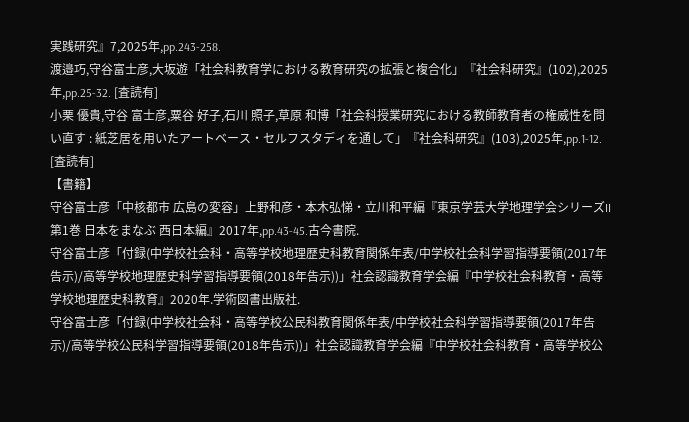実践研究』7,2025年,pp.243-258.
渡邉巧,守谷富士彦,大坂遊「社会科教育学における教育研究の拡張と複合化」『社会科研究』(102),2025年,pp.25-32. [査読有]
小栗 優貴,守谷 富士彦,粟谷 好子,石川 照子,草原 和博「社会科授業研究における教師教育者の権威性を問い直す : 紙芝居を用いたアートベース・セルフスタディを通して」『社会科研究』(103),2025年,pp.1-12. [査読有]
【書籍】
守谷富士彦「中核都市 広島の変容」上野和彦・本木弘悌・立川和平編『東京学芸大学地理学会シリーズII 第1巻 日本をまなぶ 西日本編』2017年,pp.43-45.古今書院.
守谷富士彦「付録(中学校社会科・高等学校地理歴史科教育関係年表/中学校社会科学習指導要領(2017年告示)/高等学校地理歴史科学習指導要領(2018年告示))」社会認識教育学会編『中学校社会科教育・高等学校地理歴史科教育』2020年.学術図書出版社.
守谷富士彦「付録(中学校社会科・高等学校公民科教育関係年表/中学校社会科学習指導要領(2017年告示)/高等学校公民科学習指導要領(2018年告示))」社会認識教育学会編『中学校社会科教育・高等学校公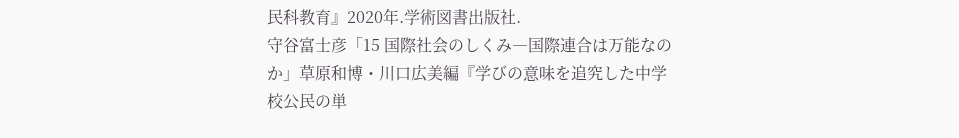民科教育』2020年.学術図書出版社.
守谷富士彦「15 国際社会のしくみ―国際連合は万能なのか」草原和博・川口広美編『学びの意味を追究した中学校公民の単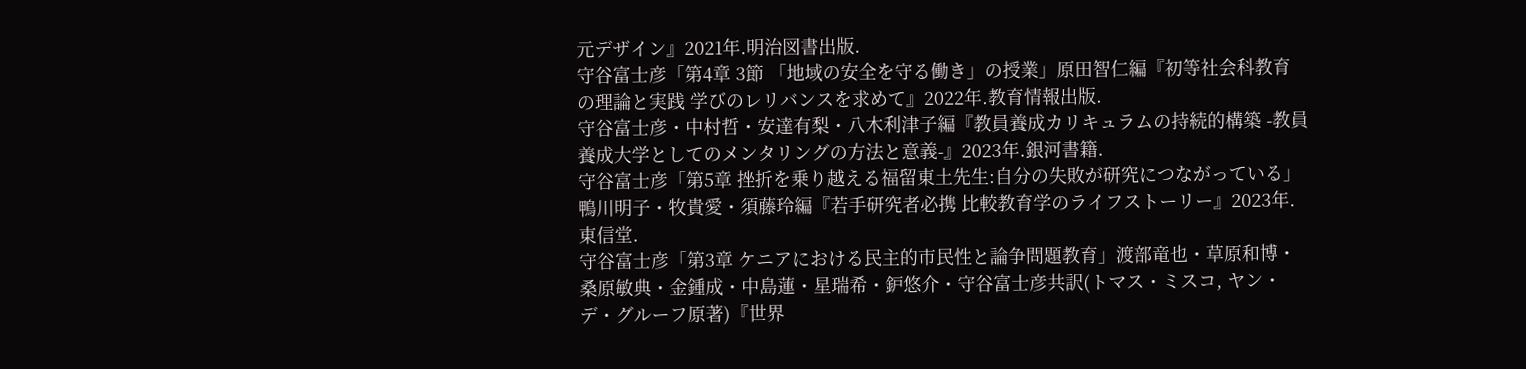元デザイン』2021年.明治図書出版.
守谷富士彦「第4章 3節 「地域の安全を守る働き」の授業」原田智仁編『初等社会科教育の理論と実践 学びのレリバンスを求めて』2022年.教育情報出版.
守谷富士彦・中村哲・安達有梨・八木利津子編『教員養成カリキュラムの持続的構築 -教員養成大学としてのメンタリングの方法と意義-』2023年.銀河書籍.
守谷富士彦「第5章 挫折を乗り越える福留東土先生:自分の失敗が研究につながっている」鴨川明子・牧貴愛・須藤玲編『若手研究者必携 比較教育学のライフストーリー』2023年.東信堂.
守谷富士彦「第3章 ケニアにおける民主的市民性と論争問題教育」渡部竜也・草原和博・桑原敏典・金鍾成・中島蓮・星瑞希・鈩悠介・守谷富士彦共訳(トマス・ミスコ, ヤン・デ・グルーフ原著)『世界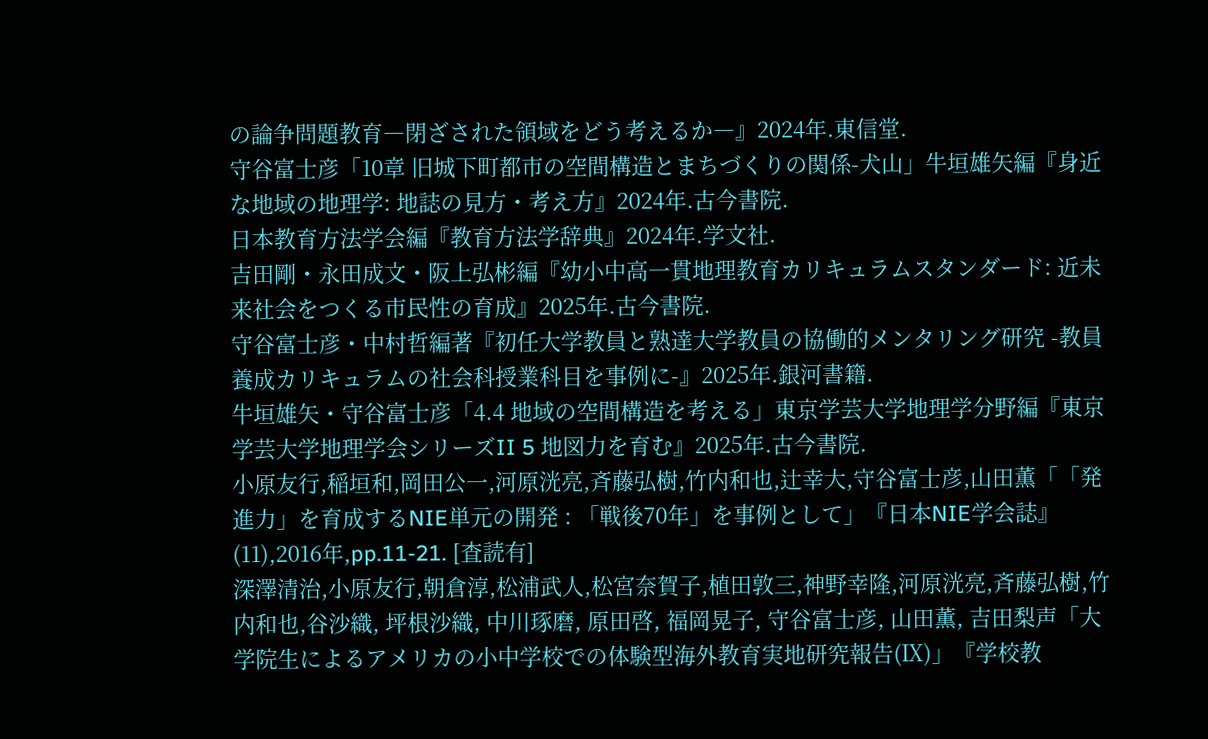の論争問題教育―閉ざされた領域をどう考えるか―』2024年.東信堂.
守谷富士彦「10章 旧城下町都市の空間構造とまちづくりの関係-犬山」牛垣雄矢編『身近な地域の地理学: 地誌の見方・考え方』2024年.古今書院.
日本教育方法学会編『教育方法学辞典』2024年.学文社.
吉田剛・永田成文・阪上弘彬編『幼小中高一貫地理教育カリキュラムスタンダード: 近未来社会をつくる市民性の育成』2025年.古今書院.
守谷富士彦・中村哲編著『初任大学教員と熟達大学教員の協働的メンタリング研究 -教員養成カリキュラムの社会科授業科目を事例に-』2025年.銀河書籍.
牛垣雄矢・守谷富士彦「4.4 地域の空間構造を考える」東京学芸大学地理学分野編『東京学芸大学地理学会シリーズII 5 地図力を育む』2025年.古今書院.
小原友行,稲垣和,岡田公一,河原洸亮,斉藤弘樹,竹内和也,辻幸大,守谷富士彦,山田薫「「発進力」を育成するNIE単元の開発 : 「戦後70年」を事例として」『日本NIE学会誌』(11),2016年,pp.11-21. [査読有]
深澤清治,小原友行,朝倉淳,松浦武人,松宮奈賀子,植田敦三,神野幸隆,河原洸亮,斉藤弘樹,竹内和也,谷沙織, 坪根沙織, 中川琢磨, 原田啓, 福岡晃子, 守谷富士彦, 山田薫, 吉田梨声「大学院生によるアメリカの小中学校での体験型海外教育実地研究報告(Ⅸ)」『学校教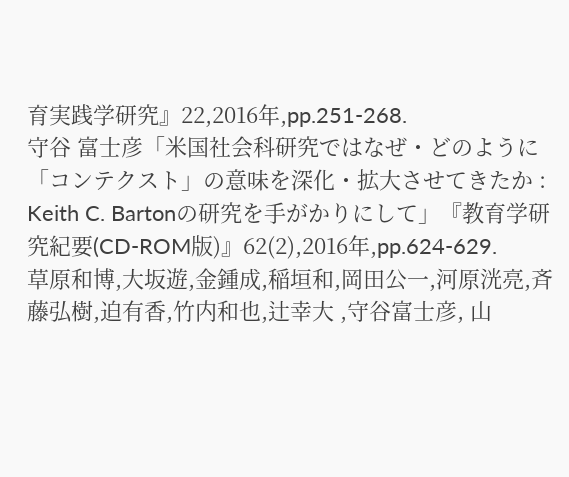育実践学研究』22,2016年,pp.251-268.
守谷 富士彦「米国社会科研究ではなぜ・どのように「コンテクスト」の意味を深化・拡大させてきたか : Keith C. Bartonの研究を手がかりにして」『教育学研究紀要(CD-ROM版)』62(2),2016年,pp.624-629.
草原和博,大坂遊,金鍾成,稲垣和,岡田公一,河原洸亮,斉藤弘樹,迫有香,竹内和也,辻幸大 ,守谷富士彦, 山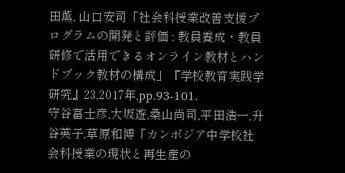田薫, 山口安司「社会科授業改善支援プログラムの開発と評価 : 教員養成・教員研修で活用できるオンライン教材とハンドブック教材の構成」『学校教育実践学研究』23,2017年,pp.93-101.
守谷富士彦,大坂遊,桑山尚司,平田浩一,升谷英子,草原和博「カンボジア中学校社会科授業の現状と再生産の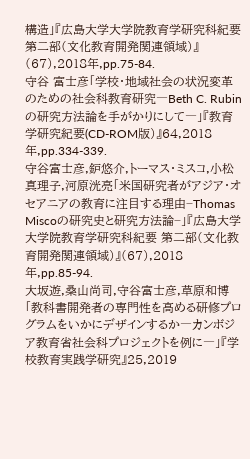構造」『広島大学大学院教育学研究科紀要 第二部(文化教育開発関連領域)』(67),2018年,pp.75-84.
守谷 富士彦「学校・地域社会の状況変革のための社会科教育研究―Beth C. Rubinの研究方法論を手がかりにして―」『教育学研究紀要(CD-ROM版)』64,2018年,pp.334-339.
守谷富士彦,鈩悠介,トーマス・ミスコ,小松真理子,河原洸亮「米国研究者がアジア・オセアニアの教育に注目する理由−Thomas Miscoの研究史と研究方法論−」『広島大学大学院教育学研究科紀要 第二部(文化教育開発関連領域)』(67),2018年,pp.85-94.
大坂遊,桑山尚司,守谷富士彦,草原和博「教科書開発者の専門性を高める研修プログラムをいかにデザインするか―カンボジア教育省社会科プロジェクトを例に―」『学校教育実践学研究』25,2019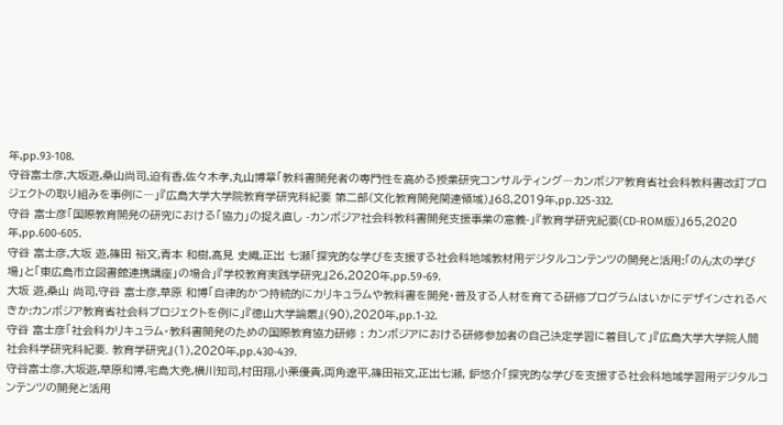年,pp.93-108.
守谷富士彦,大坂遊,桑山尚司,迫有香,佐々木孝,丸山博章「教科書開発者の専門性を高める授業研究コンサルティング―カンボジア教育省社会科教科書改訂プロジェクトの取り組みを事例に―」『広島大学大学院教育学研究科紀要 第二部(文化教育開発関連領域)』68,2019年,pp.325-332.
守谷 富士彦「国際教育開発の研究における「協力」の捉え直し -カンボジア社会科教科書開発支援事業の意義-」『教育学研究紀要(CD-ROM版)』65,2020年,pp.600-605.
守谷 富士彦,大坂 遊,篠田 裕文,青本 和樹,髙見 史織,正出 七瀬「探究的な学びを支援する社会科地域教材用デジタルコンテンツの開発と活用:「のん太の学び場」と「東広島市立図書館連携講座」の場合」『学校教育実践学研究』26,2020年,pp.59-69.
大坂 遊,桑山 尚司,守谷 富士彦,草原 和博「自律的かつ持続的にカリキュラムや教科書を開発・普及する人材を育てる研修プログラムはいかにデザインされるべきか:カンボジア教育省社会科プロジェクトを例に」『徳山大学論叢』(90),2020年,pp.1-32.
守谷 富士彦「社会科カリキュラム・教科書開発のための国際教育協力研修 : カンボジアにおける研修参加者の自己決定学習に着目して」『広島大学大学院人間社会科学研究科紀要. 教育学研究』(1),2020年,pp.430-439.
守谷富士彦,大坂遊,草原和博,宅島大尭,横川知司,村田翔,小栗優貴,両角遼平,篠田裕文,正出七瀬, 鈩悠介「探究的な学びを支援する社会科地域学習用デジタルコンテンツの開発と活用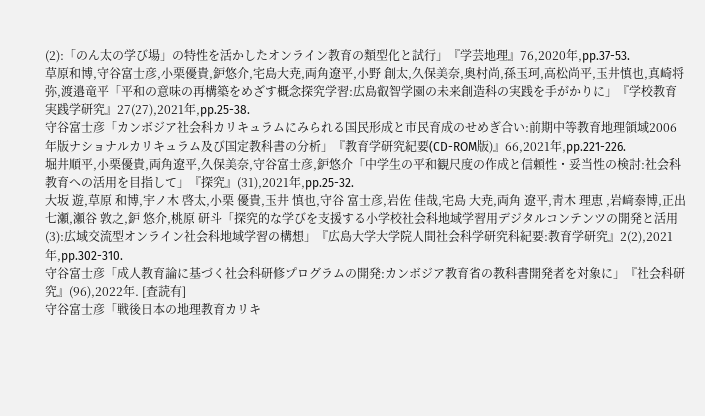(2):「のん太の学び場」の特性を活かしたオンライン教育の類型化と試行」『学芸地理』76,2020年,pp.37-53.
草原和博,守谷富士彦,小栗優貴,鈩悠介,宅島大尭,両角遼平,小野 創太,久保美奈,奥村尚,孫玉珂,高松尚平,玉井慎也,真崎将弥,渡邉竜平「平和の意味の再構築をめざす概念探究学習:広島叡智学園の未来創造科の実践を手がかりに」『学校教育実践学研究』27(27),2021年,pp.25-38.
守谷富士彦「カンボジア社会科カリキュラムにみられる国民形成と市民育成のせめぎ合い:前期中等教育地理領域2006年版ナショナルカリキュラム及び国定教科書の分析」『教育学研究紀要(CD-ROM版)』66,2021年,pp.221-226.
堀井順平,小栗優貴,両角遼平,久保美奈,守谷富士彦,鈩悠介「中学生の平和観尺度の作成と信頼性・妥当性の検討:社会科教育への活用を目指して」『探究』(31),2021年,pp.25-32.
大坂 遊,草原 和博,宇ノ木 啓太,小栗 優貴,玉井 慎也,守谷 富士彦,岩佐 佳哉,宅島 大尭,両角 遼平,靑木 理恵 ,岩﨑泰博,正出 七瀬,瀬谷 敦之,鈩 悠介,桃原 研斗「探究的な学びを支援する小学校社会科地域学習用デジタルコンテンツの開発と活用(3):広域交流型オンライン社会科地域学習の構想」『広島大学大学院人間社会科学研究科紀要:教育学研究』2(2),2021年,pp.302-310.
守谷富士彦「成人教育論に基づく社会科研修プログラムの開発:カンボジア教育省の教科書開発者を対象に」『社会科研究』(96),2022年. [査読有]
守谷富士彦「戦後日本の地理教育カリキ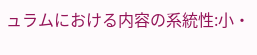ュラムにおける内容の系統性:小・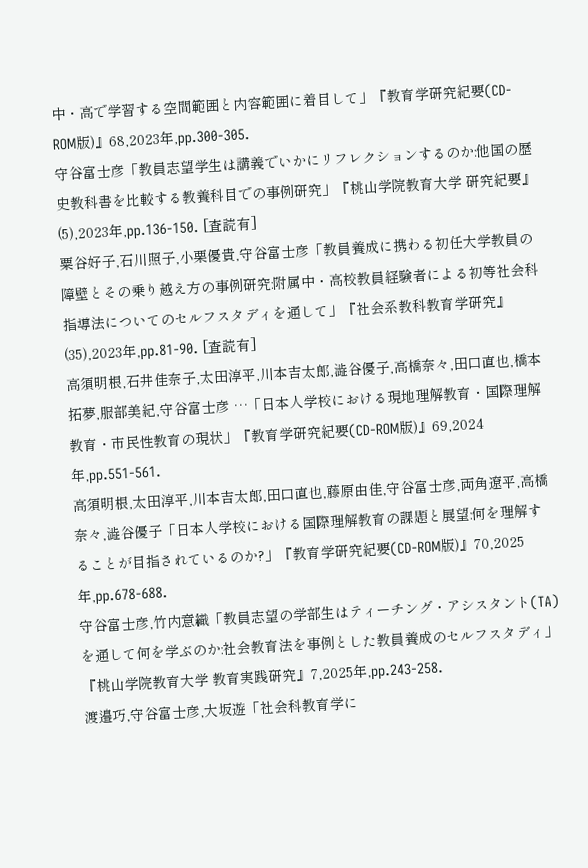中・高で学習する空間範囲と内容範囲に着目して」『教育学研究紀要(CD-ROM版)』68,2023年,pp.300-305.
守谷富士彦「教員志望学生は講義でいかにリフレクションするのか:他国の歴史教科書を比較する教養科目での事例研究」『桃山学院教育大学 研究紀要』(5),2023年,pp.136-150. [査読有]
粟谷好子,石川照子,小栗優貴,守谷富士彦「教員養成に携わる初任大学教員の障壁とその乗り越え方の事例研究:附属中・高校教員経験者による初等社会科指導法についてのセルフスタディを通して」『社会系教科教育学研究』(35),2023年,pp.81-90. [査読有]
高須明根,石井佳奈子,太田淳平,川本吉太郎,澁谷優子,高橋奈々,田口直也,橋本拓夢,服部美紀,守谷富士彦 …「日本人学校における現地理解教育・国際理解教育・市民性教育の現状」『教育学研究紀要(CD-ROM版)』69,2024年,pp.551-561.
高須明根,太田淳平,川本吉太郎,田口直也,藤原由佳,守谷富士彦,両角遼平,高橋奈々,澁谷優子「日本人学校における国際理解教育の課題と展望:何を理解することが目指されているのか?」『教育学研究紀要(CD-ROM版)』70,2025年,pp.678-688.
守谷富士彦,竹内意織「教員志望の学部生はティーチング・アシスタント(TA)を通して何を学ぶのか:社会教育法を事例とした教員養成のセルフスタディ」『桃山学院教育大学 教育実践研究』7,2025年,pp.243-258.
渡邉巧,守谷富士彦,大坂遊「社会科教育学に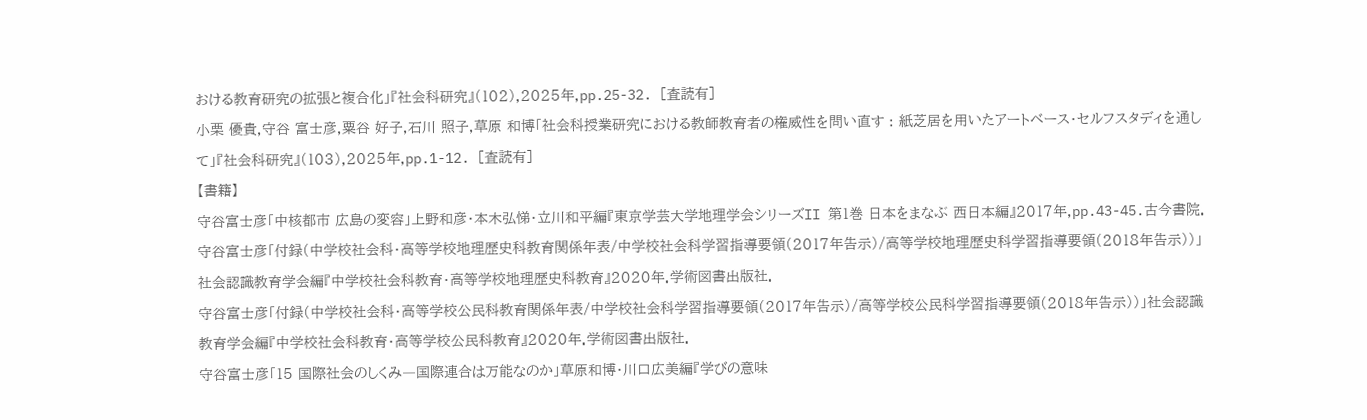おける教育研究の拡張と複合化」『社会科研究』(102),2025年,pp.25-32. [査読有]
小栗 優貴,守谷 富士彦,粟谷 好子,石川 照子,草原 和博「社会科授業研究における教師教育者の権威性を問い直す : 紙芝居を用いたアートベース・セルフスタディを通して」『社会科研究』(103),2025年,pp.1-12. [査読有]
【書籍】
守谷富士彦「中核都市 広島の変容」上野和彦・本木弘悌・立川和平編『東京学芸大学地理学会シリーズII 第1巻 日本をまなぶ 西日本編』2017年,pp.43-45.古今書院.
守谷富士彦「付録(中学校社会科・高等学校地理歴史科教育関係年表/中学校社会科学習指導要領(2017年告示)/高等学校地理歴史科学習指導要領(2018年告示))」社会認識教育学会編『中学校社会科教育・高等学校地理歴史科教育』2020年.学術図書出版社.
守谷富士彦「付録(中学校社会科・高等学校公民科教育関係年表/中学校社会科学習指導要領(2017年告示)/高等学校公民科学習指導要領(2018年告示))」社会認識教育学会編『中学校社会科教育・高等学校公民科教育』2020年.学術図書出版社.
守谷富士彦「15 国際社会のしくみ―国際連合は万能なのか」草原和博・川口広美編『学びの意味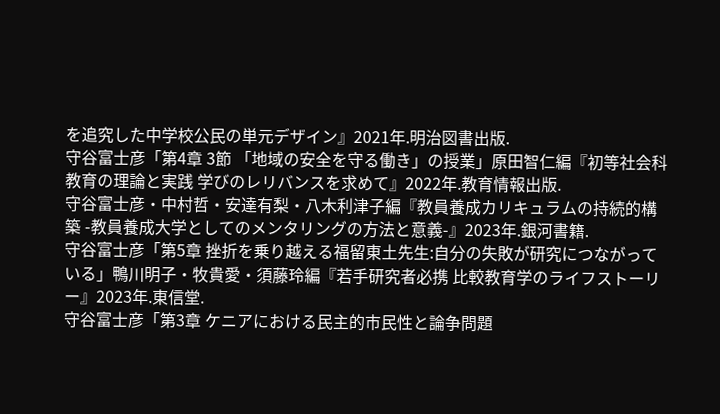を追究した中学校公民の単元デザイン』2021年.明治図書出版.
守谷富士彦「第4章 3節 「地域の安全を守る働き」の授業」原田智仁編『初等社会科教育の理論と実践 学びのレリバンスを求めて』2022年.教育情報出版.
守谷富士彦・中村哲・安達有梨・八木利津子編『教員養成カリキュラムの持続的構築 -教員養成大学としてのメンタリングの方法と意義-』2023年.銀河書籍.
守谷富士彦「第5章 挫折を乗り越える福留東土先生:自分の失敗が研究につながっている」鴨川明子・牧貴愛・須藤玲編『若手研究者必携 比較教育学のライフストーリー』2023年.東信堂.
守谷富士彦「第3章 ケニアにおける民主的市民性と論争問題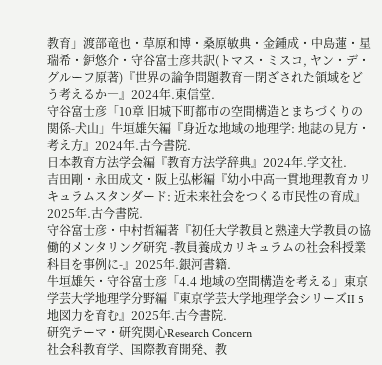教育」渡部竜也・草原和博・桑原敏典・金鍾成・中島蓮・星瑞希・鈩悠介・守谷富士彦共訳(トマス・ミスコ, ヤン・デ・グルーフ原著)『世界の論争問題教育―閉ざされた領域をどう考えるか―』2024年.東信堂.
守谷富士彦「10章 旧城下町都市の空間構造とまちづくりの関係-犬山」牛垣雄矢編『身近な地域の地理学: 地誌の見方・考え方』2024年.古今書院.
日本教育方法学会編『教育方法学辞典』2024年.学文社.
吉田剛・永田成文・阪上弘彬編『幼小中高一貫地理教育カリキュラムスタンダード: 近未来社会をつくる市民性の育成』2025年.古今書院.
守谷富士彦・中村哲編著『初任大学教員と熟達大学教員の協働的メンタリング研究 -教員養成カリキュラムの社会科授業科目を事例に-』2025年.銀河書籍.
牛垣雄矢・守谷富士彦「4.4 地域の空間構造を考える」東京学芸大学地理学分野編『東京学芸大学地理学会シリーズII 5 地図力を育む』2025年.古今書院.
研究テーマ・研究関心Research Concern
社会科教育学、国際教育開発、教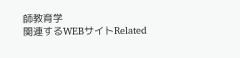師教育学
関連するWEBサイトRelated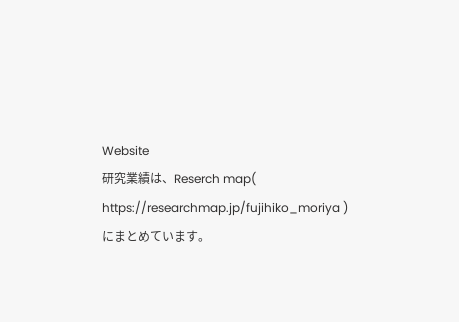Website
研究業績は、Reserch map( https://researchmap.jp/fujihiko_moriya )にまとめています。